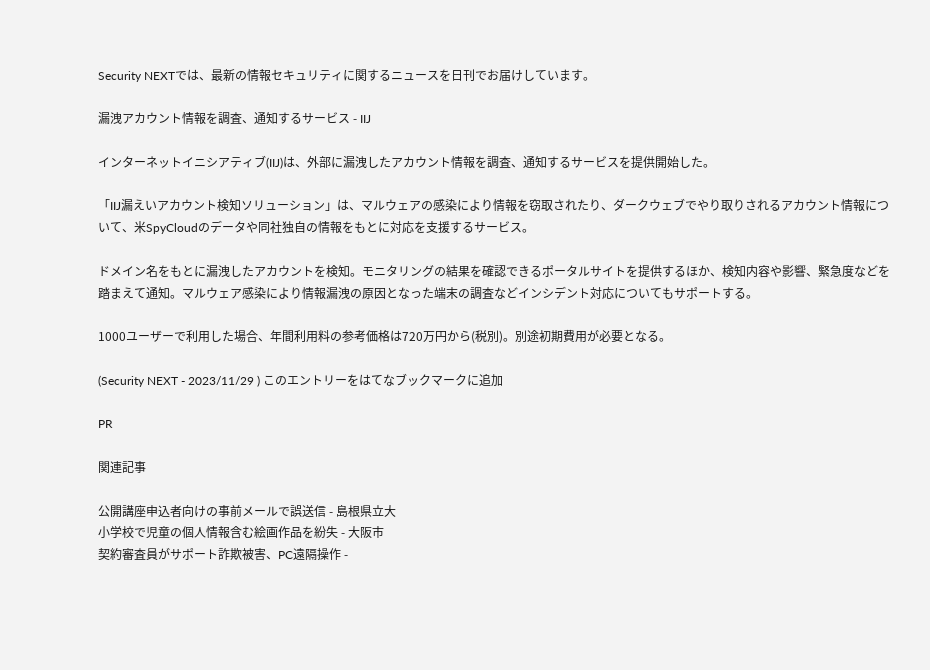Security NEXTでは、最新の情報セキュリティに関するニュースを日刊でお届けしています。

漏洩アカウント情報を調査、通知するサービス - IIJ

インターネットイニシアティブ(IIJ)は、外部に漏洩したアカウント情報を調査、通知するサービスを提供開始した。

「IIJ漏えいアカウント検知ソリューション」は、マルウェアの感染により情報を窃取されたり、ダークウェブでやり取りされるアカウント情報について、米SpyCloudのデータや同社独自の情報をもとに対応を支援するサービス。

ドメイン名をもとに漏洩したアカウントを検知。モニタリングの結果を確認できるポータルサイトを提供するほか、検知内容や影響、緊急度などを踏まえて通知。マルウェア感染により情報漏洩の原因となった端末の調査などインシデント対応についてもサポートする。

1000ユーザーで利用した場合、年間利用料の参考価格は720万円から(税別)。別途初期費用が必要となる。

(Security NEXT - 2023/11/29 ) このエントリーをはてなブックマークに追加

PR

関連記事

公開講座申込者向けの事前メールで誤送信 - 島根県立大
小学校で児童の個人情報含む絵画作品を紛失 - 大阪市
契約審査員がサポート詐欺被害、PC遠隔操作 -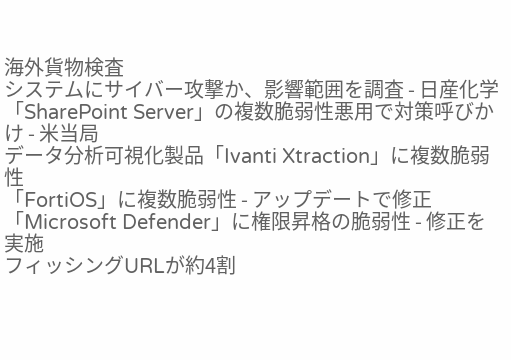海外貨物検査
システムにサイバー攻撃か、影響範囲を調査 - 日産化学
「SharePoint Server」の複数脆弱性悪用で対策呼びかけ - 米当局
データ分析可視化製品「Ivanti Xtraction」に複数脆弱性
「FortiOS」に複数脆弱性 - アップデートで修正
「Microsoft Defender」に権限昇格の脆弱性 - 修正を実施
フィッシングURLが約4割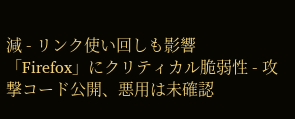減 - リンク使い回しも影響
「Firefox」にクリティカル脆弱性 - 攻撃コード公開、悪用は未確認